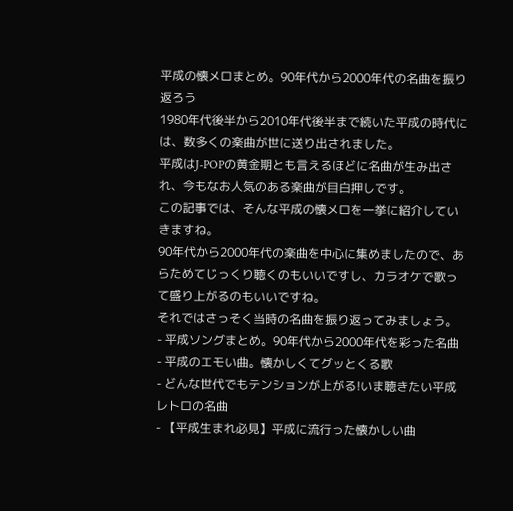平成の懐メロまとめ。90年代から2000年代の名曲を振り返ろう
1980年代後半から2010年代後半まで続いた平成の時代には、数多くの楽曲が世に送り出されました。
平成はJ-POPの黄金期とも言えるほどに名曲が生み出され、今もなお人気のある楽曲が目白押しです。
この記事では、そんな平成の懐メロを一挙に紹介していきますね。
90年代から2000年代の楽曲を中心に集めましたので、あらためてじっくり聴くのもいいですし、カラオケで歌って盛り上がるのもいいですね。
それではさっそく当時の名曲を振り返ってみましょう。
- 平成ソングまとめ。90年代から2000年代を彩った名曲
- 平成のエモい曲。懐かしくてグッとくる歌
- どんな世代でもテンションが上がる!いま聴きたい平成レトロの名曲
- 【平成生まれ必見】平成に流行った懐かしい曲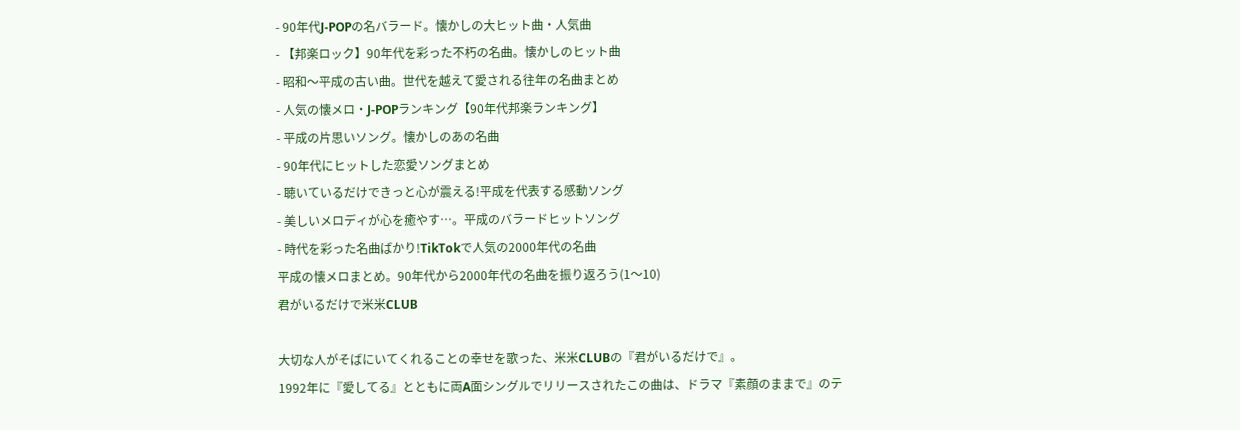- 90年代J-POPの名バラード。懐かしの大ヒット曲・人気曲
- 【邦楽ロック】90年代を彩った不朽の名曲。懐かしのヒット曲
- 昭和〜平成の古い曲。世代を越えて愛される往年の名曲まとめ
- 人気の懐メロ・J-POPランキング【90年代邦楽ランキング】
- 平成の片思いソング。懐かしのあの名曲
- 90年代にヒットした恋愛ソングまとめ
- 聴いているだけできっと心が震える!平成を代表する感動ソング
- 美しいメロディが心を癒やす…。平成のバラードヒットソング
- 時代を彩った名曲ばかり!TikTokで人気の2000年代の名曲
平成の懐メロまとめ。90年代から2000年代の名曲を振り返ろう(1〜10)
君がいるだけで米米CLUB

大切な人がそばにいてくれることの幸せを歌った、米米CLUBの『君がいるだけで』。
1992年に『愛してる』とともに両A面シングルでリリースされたこの曲は、ドラマ『素顔のままで』のテ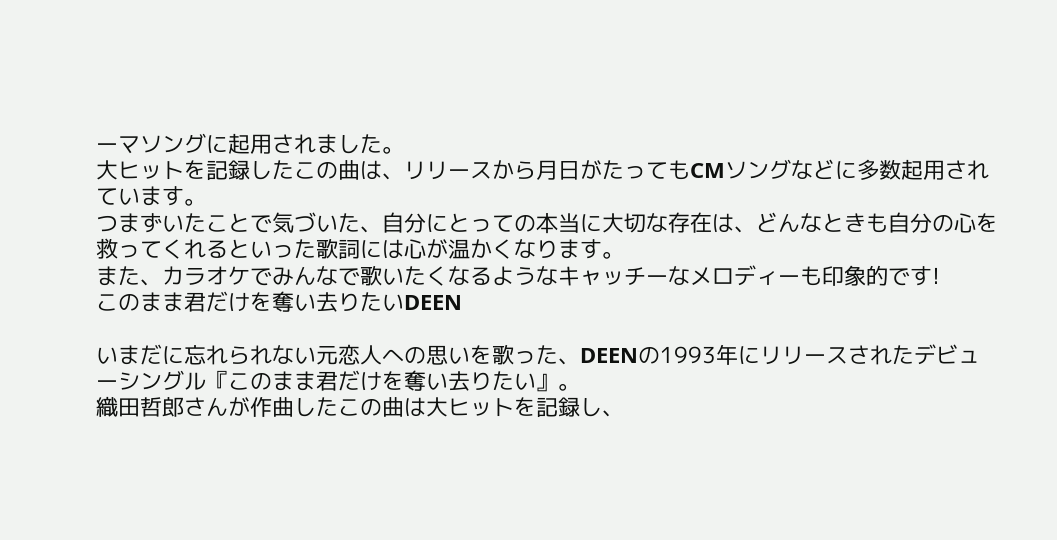ーマソングに起用されました。
大ヒットを記録したこの曲は、リリースから月日がたってもCMソングなどに多数起用されています。
つまずいたことで気づいた、自分にとっての本当に大切な存在は、どんなときも自分の心を救ってくれるといった歌詞には心が温かくなります。
また、カラオケでみんなで歌いたくなるようなキャッチーなメロディーも印象的です!
このまま君だけを奪い去りたいDEEN

いまだに忘れられない元恋人への思いを歌った、DEENの1993年にリリースされたデビューシングル『このまま君だけを奪い去りたい』。
織田哲郎さんが作曲したこの曲は大ヒットを記録し、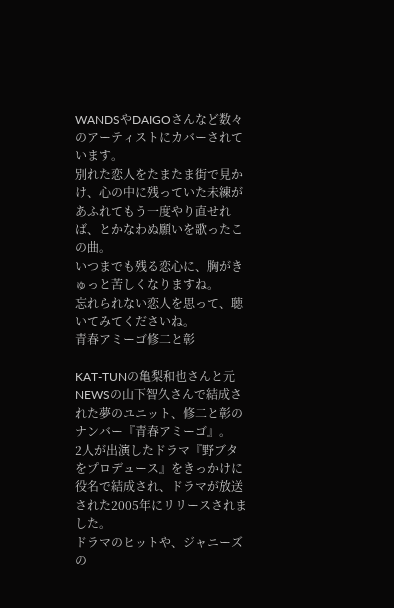WANDSやDAIGOさんなど数々のアーティストにカバーされています。
別れた恋人をたまたま街で見かけ、心の中に残っていた未練があふれてもう一度やり直せれば、とかなわぬ願いを歌ったこの曲。
いつまでも残る恋心に、胸がきゅっと苦しくなりますね。
忘れられない恋人を思って、聴いてみてくださいね。
青春アミーゴ修二と彰

KAT-TUNの亀梨和也さんと元NEWSの山下智久さんで結成された夢のユニット、修二と彰のナンバー『青春アミーゴ』。
2人が出演したドラマ『野ブタをプロデュース』をきっかけに役名で結成され、ドラマが放送された2005年にリリースされました。
ドラマのヒットや、ジャニーズの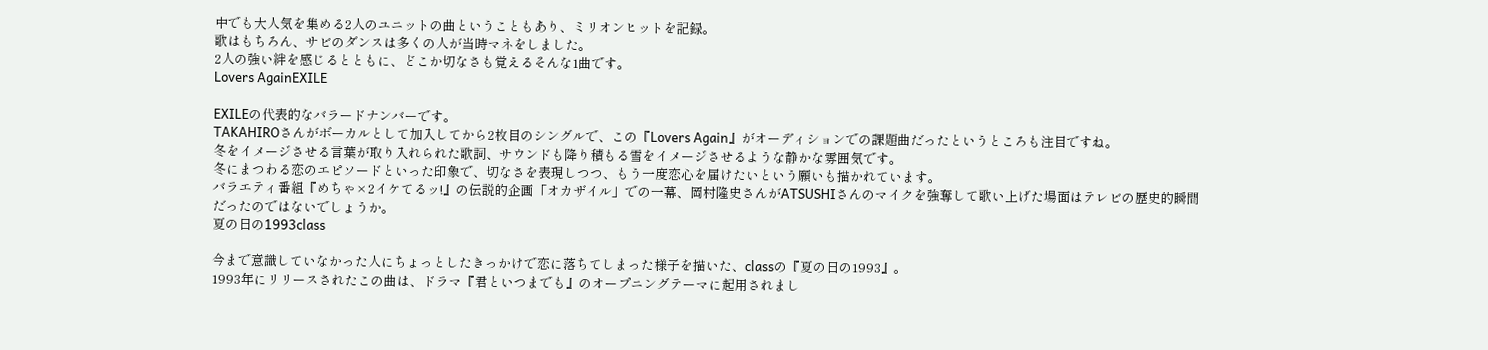中でも大人気を集める2人のユニットの曲ということもあり、ミリオンヒットを記録。
歌はもちろん、サビのダンスは多くの人が当時マネをしました。
2人の強い絆を感じるとともに、どこか切なさも覚えるそんな1曲です。
Lovers AgainEXILE

EXILEの代表的なバラードナンバーです。
TAKAHIROさんがボーカルとして加入してから2枚目のシングルで、この『Lovers Again』がオーディションでの課題曲だったというところも注目ですね。
冬をイメージさせる言葉が取り入れられた歌詞、サウンドも降り積もる雪をイメージさせるような静かな雰囲気です。
冬にまつわる恋のエピソードといった印象で、切なさを表現しつつ、もう一度恋心を届けたいという願いも描かれています。
バラエティ番組『めちゃ×2イケてるッ!』の伝説的企画「オカザイル」での一幕、岡村隆史さんがATSUSHIさんのマイクを強奪して歌い上げた場面はテレビの歴史的瞬間だったのではないでしょうか。
夏の日の1993class

今まで意識していなかった人にちょっとしたきっかけで恋に落ちてしまった様子を描いた、classの『夏の日の1993』。
1993年にリリースされたこの曲は、ドラマ『君といつまでも』のオープニングテーマに起用されまし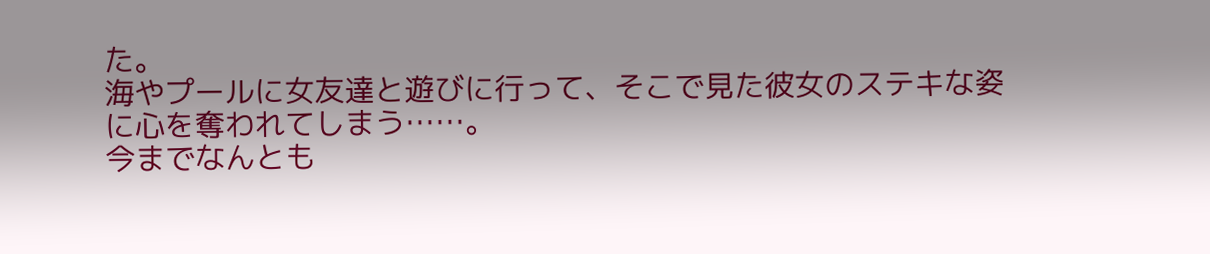た。
海やプールに女友達と遊びに行って、そこで見た彼女のステキな姿に心を奪われてしまう……。
今までなんとも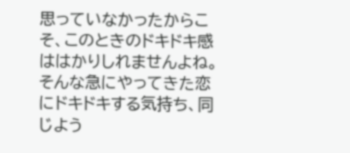思っていなかったからこそ、このときのドキドキ感ははかりしれませんよね。
そんな急にやってきた恋にドキドキする気持ち、同じよう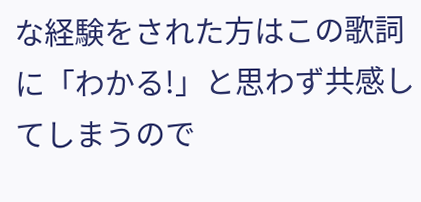な経験をされた方はこの歌詞に「わかる!」と思わず共感してしまうので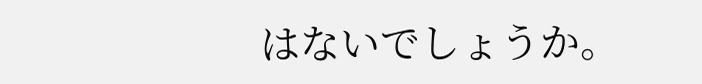はないでしょうか。